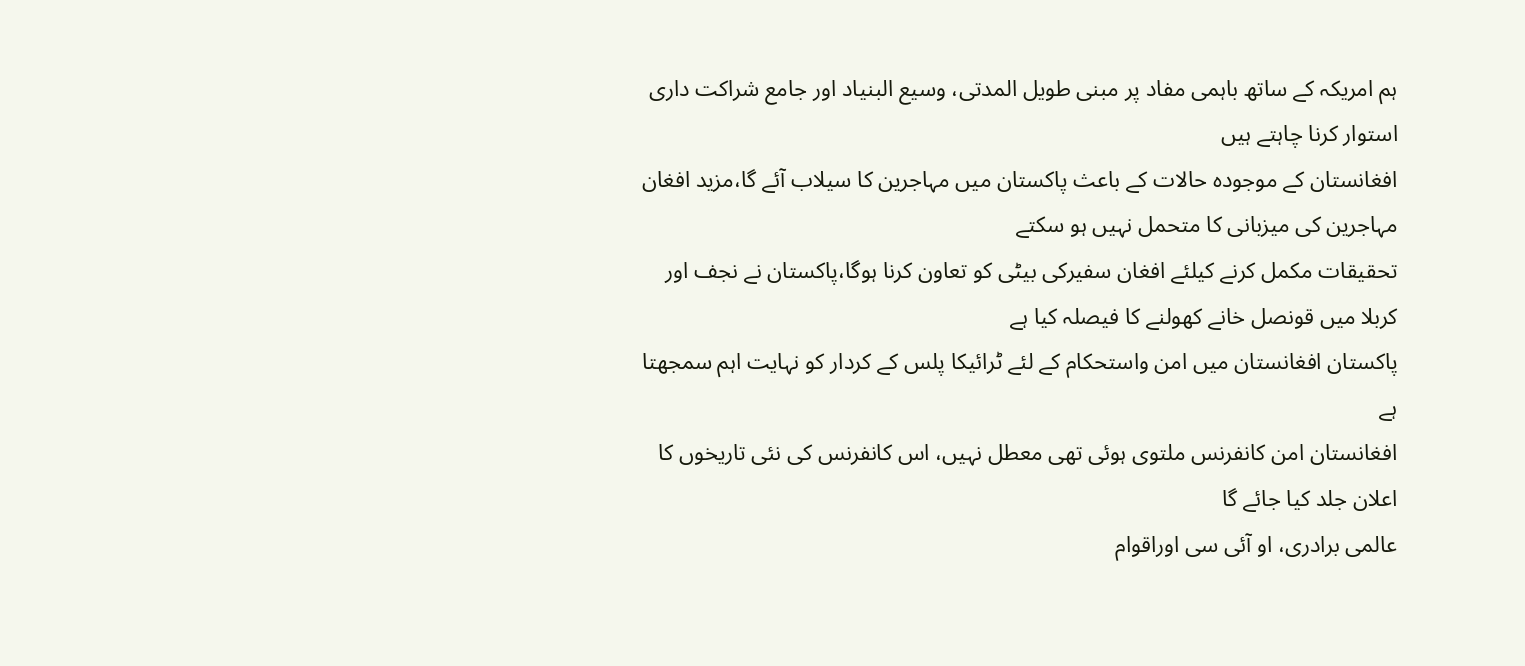ہم امریکہ کے ساتھ باہمی مفاد پر مبنی طویل المدتی، وسیع البنیاد اور جامع شراکت داری استوار کرنا چاہتے ہیں
افغانستان کے موجودہ حالات کے باعث پاکستان میں مہاجرین کا سیلاب آئے گا،مزید افغان مہاجرین کی میزبانی کا متحمل نہیں ہو سکتے
تحقیقات مکمل کرنے کیلئے افغان سفیرکی بیٹی کو تعاون کرنا ہوگا،پاکستان نے نجف اور کربلا میں قونصل خانے کھولنے کا فیصلہ کیا ہے
پاکستان افغانستان میں امن واستحکام کے لئے ٹرائیکا پلس کے کردار کو نہایت اہم سمجھتا ہے
افغانستان امن کانفرنس ملتوی ہوئی تھی معطل نہیں، اس کانفرنس کی نئی تاریخوں کا اعلان جلد کیا جائے گا
عالمی برادری، او آئی سی اوراقوام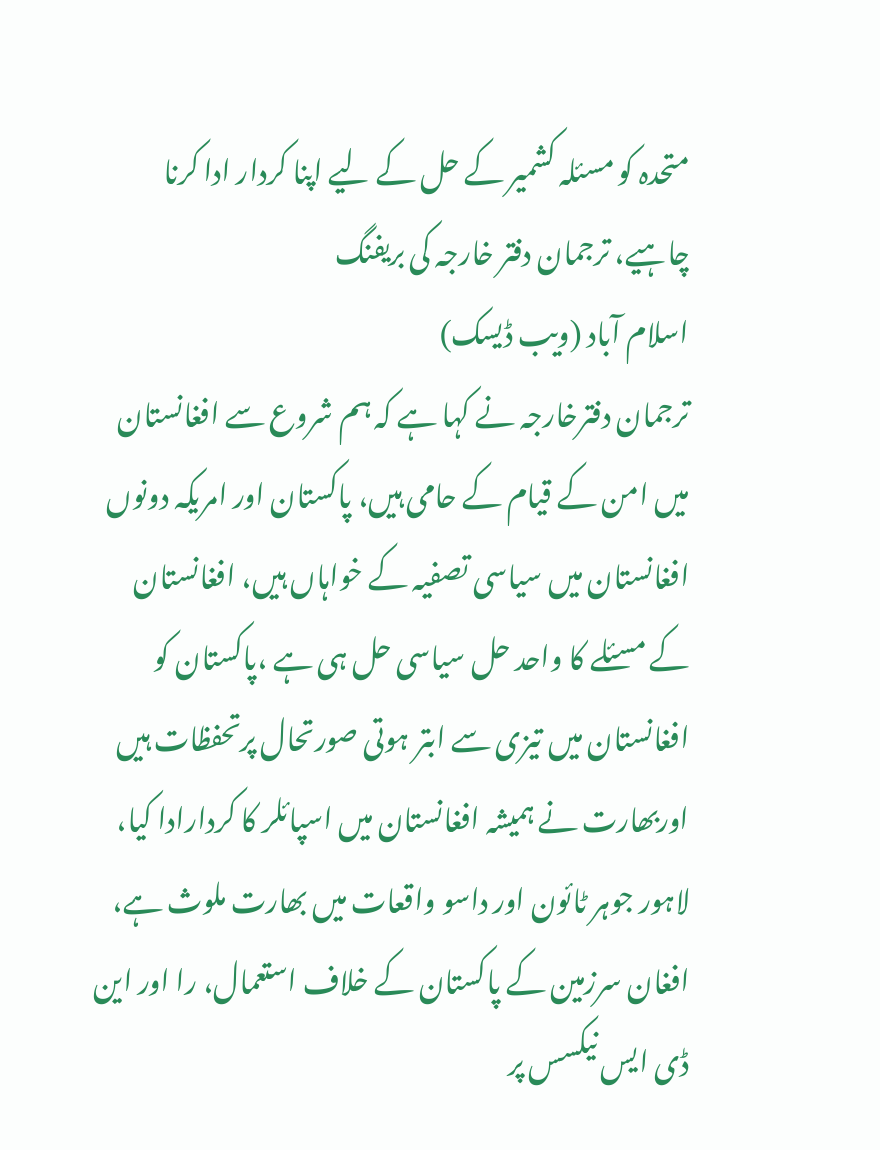متحدہ کو مسئلہ کشمیر کے حل کے لیے اپنا کردار ادا کرنا چاہیے، ترجمان دفتر خارجہ کی بریفنگ
اسلام آباد (ویب ڈیسک)
ترجمان دفترخارجہ نے کہا ہے کہ ہم شروع سے افغانستان میں امن کے قیام کے حامی ہیں، پاکستان اور امریکہ دونوں افغانستان میں سیاسی تصفیہ کے خواہاں ہیں، افغانستان کے مسئلے کا واحد حل سیاسی حل ہی ہے ،پاکستان کو افغانستان میں تیزی سے ابتر ہوتی صورتحال پرتحفظات ہیں اوربھارت نے ہمیشہ افغانستان میں اسپائلر کا کردارادا کیا، لاہور جوہر ٹائون اور داسو واقعات میں بھارت ملوث ہے، افغان سرزمین کے پاکستان کے خلاف استعمال، را اور این ڈی ایس نیکسس پر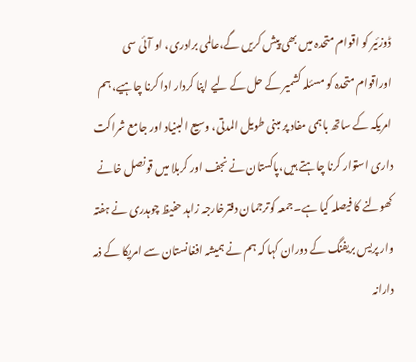ڈوزئیر کو اقوام متحدہ میں بھی پیش کریں گے،عالمی برادری، او آئی سی اوراقوام متحدہ کو مسئلہ کشمیر کے حل کے لیے اپنا کردار ادا کرنا چاہیے، ہم امریکہ کے ساتھ باہمی مفاد پر مبنی طویل المدتی، وسیع البنیاد اور جامع شراکت داری استوار کرنا چاہتے ہیں،پاکستان نے نجف اور کربلا میں قونصل خانے کھولنے کا فیصلہ کیا ہے۔جمعہ کوترجمان دفترخارجہ زاہد حفیظ چوہدری نے ہفتہ وار پریس بریفنگ کے دوران کہا کہ ہم نے ہمیشہ افغانستان سے امریکا کے ذمہ دارانہ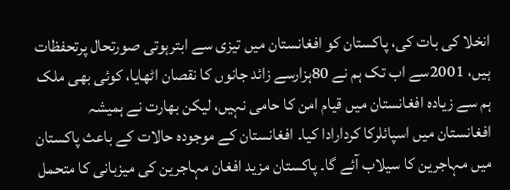انخلا کی بات کی، پاکستان کو افغانستان میں تیزی سے ابترہوتی صورتحال پرتحفظات ہیں، 2001سے اب تک ہم نے 80ہزارسے زائد جانوں کا نقصان اٹھایا، کوئی بھی ملک ہم سے زیادہ افغانستان میں قیام امن کا حامی نہیں، لیکن بھارت نے ہمیشہ افغانستان میں اسپائلرکا کردارادا کیا۔ افغانستان کے موجودہ حالات کے باعث پاکستان میں مہاجرین کا سیلاب آئے گا۔ پاکستان مزید افغان مہاجرین کی میزبانی کا متحمل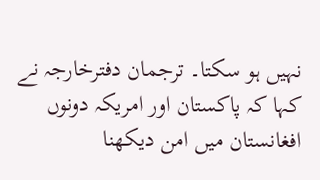نہیں ہو سکتا۔ ترجمان دفترخارجہ نے کہا کہ پاکستان اور امریکہ دونوں افغانستان میں امن دیکھنا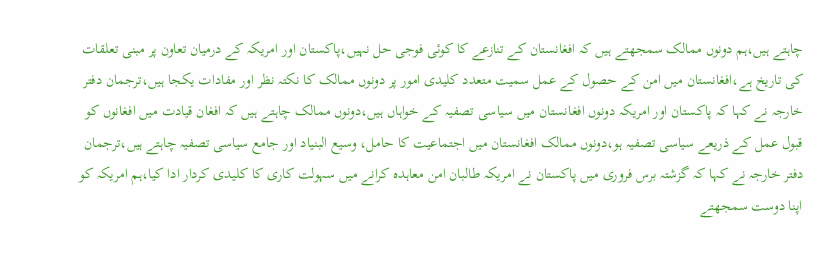چاہتے ہیں،ہم دونوں ممالک سمجھتے ہیں کہ افغانستان کے تنازعے کا کوئی فوجی حل نہیں،پاکستان اور امریکہ کے درمیان تعاون پر مبنی تعلقات کی تاریخ ہے،افغانستان میں امن کے حصول کے عمل سمیت متعدد کلیدی امور پر دونوں ممالک کا نکتہ نظر اور مفادات یکجا ہیں،ترجمان دفتر خارجہ نے کہا کہ پاکستان اور امریکہ دونوں افغانستان میں سیاسی تصفیہ کے خواہاں ہیں،دونوں ممالک چاہتے ہیں کہ افغان قیادت میں افغانوں کو قبول عمل کے ذریعے سیاسی تصفیہ ہو،دونوں ممالک افغانستان میں اجتماعیت کا حامل، وسیع البنیاد اور جامع سیاسی تصفیہ چاہتے ہیں،ترجمان دفتر خارجہ نے کہا کہ گزشتہ برس فروری میں پاکستان نے امریکہ طالبان امن معاہدہ کرانے میں سہولت کاری کا کلیدی کردار ادا کیا،ہم امریکہ کو اپنا دوست سمجھتے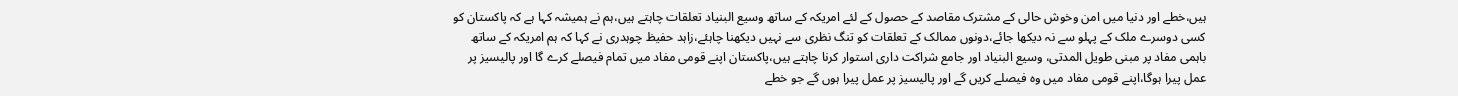ہیں،خطے اور دنیا میں امن وخوش حالی کے مشترک مقاصد کے حصول کے لئے امریکہ کے ساتھ وسیع البنیاد تعلقات چاہتے ہیں،ہم نے ہمیشہ کہا ہے کہ پاکستان کو کسی دوسرے ملک کے پہلو سے نہ دیکھا جائے،دونوں ممالک کے تعلقات کو تنگ نظری سے نہیں دیکھنا چاہئے،زاہد حفیظ چوہدری نے کہا کہ ہم امریکہ کے ساتھ باہمی مفاد پر مبنی طویل المدتی، وسیع البنیاد اور جامع شراکت داری استوار کرنا چاہتے ہیں،پاکستان اپنے قومی مفاد میں تمام فیصلے کرے گا اور پالیسیز پر عمل پیرا ہوگا،اپنے قومی مفاد میں وہ فیصلے کریں گے اور پالیسیز پر عمل پیرا ہوں گے جو خطے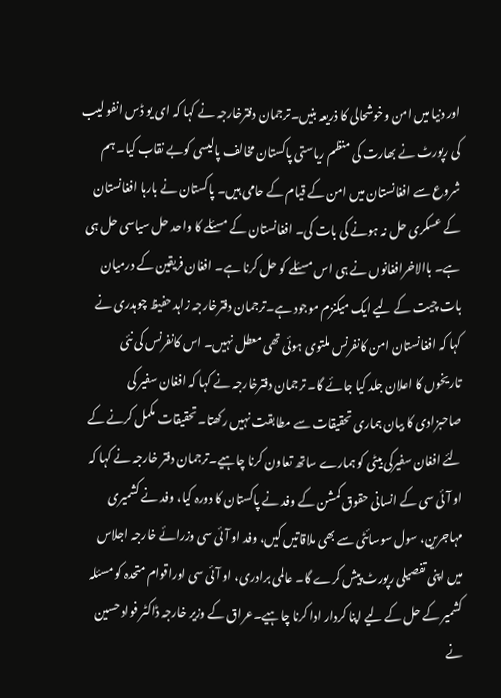اور دنیا میں امن وخوشحالی کا ذریعہ بنیں۔ترجمان دفترخارجہ نے کہا کہ ای یو ڈس انفو لیب کی رپورٹ نے بھارت کی منظم ریاستی پاکستان مخالف پالیسی کوبے نقاب کیا۔ ہم شروع سے افغانستان میں امن کے قیام کے حامی ہیں۔ پاکستان نے بارہا افغانستان کے عسکری حل نہ ہونے کی بات کی۔ افغانستان کے مسئلے کا واحد حل سیاسی حل ہی ہے۔ باالاخرافغانوں نے ہی اس مسئلے کو حل کرنا ہے۔ افغان فریقین کے درمیان بات چیت کے لیے ایک میکنزم موجود ہے۔ترجمان دفترخارجہ زاہد حفیظ چوہدری نے کہا کہ افغانستان امن کانفرنس ملتوی ہوئی تھی معطل نہیں۔ اس کانفرنس کی نئی تاریخوں کا اعلان جلد کیا جائے گا۔ ترجمان دفترخارجہ نے کہا کہ افغان سفیر کی صاحبزادی کا بیان ہماری تحقیقات سے مطابقت نہیں رکھتا۔ تحقیقات مکمل کرنے کے لئے افغان سفیرکی بیٹی کو ہمارے ساتھ تعاون کرنا چاہیے۔ترجمان دفتر خارجہ نے کہا کہ او آئی سی کے انسانی حقوق کمشن کے وفد نے پاکستان کا دورہ کیا، وفد نے کشمیری مہاجرین، سول سوسائٹی سے بھی ملاقاتیں کیں، وفد او آئی سی وزرائے خارجہ اجلاس میں اپنی تفصیلی رپورٹ پیش کرے گا۔ عالمی برادری، او آئی سی اوراقوام متحدہ کو مسئلہ کشمیر کے حل کے لیے اپنا کردار ادا کرنا چاہیے۔عراق کے وزیر خارجہ ڈاکٹر فواد حسین نے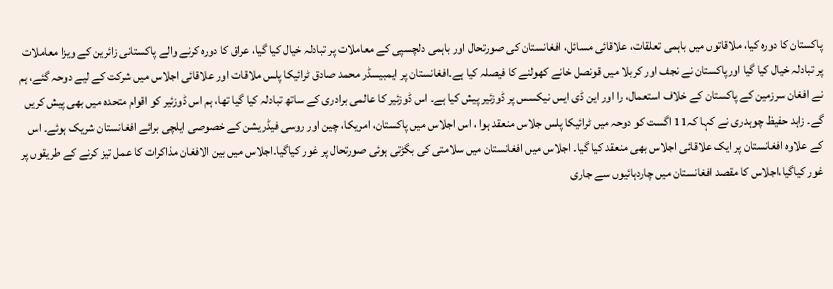پاکستان کا دورہ کیا، ملاقاتوں میں باہمی تعلقات، علاقائی مسائل، افغانستان کی صورتحال اور باہمی دلچسپی کے معاملات پر تبادلہ خیال کیا گیا، عراق کا دورہ کرنے والے پاکستانی زائرین کے ویزا معاملات پر تبادلہ خیال کیا گیا اورپاکستان نے نجف اور کربلا میں قونصل خانے کھولنے کا فیصلہ کیا ہے۔افغانستان پر ایمبیسڈر محمد صادق ٹرائیکا پلس ملاقات اور علاقائی اجلاس میں شرکت کے لیے دوحہ گئے، ہم نے افغان سرزمین کے پاکستان کے خلاف استعمال، را اور این ڈی ایس نیکسس پر ڈوزئیر پیش کیا ہے۔ اس ڈوزئیر کا عالمی برادری کے ساتھ تبادلہ کیا گیا تھا، ہم اس ڈوزئیر کو اقوام متحدہ میں بھی پیش کریں گے۔ زاہد حفیظ چوہدری نے کہا کہ11 اگست کو دوحہ میں ٹرائیکا پلس جلاس منعقد ہوا ، اس اجلاس میں پاکستان، امریکا، چین اور روسی فیڈریشن کے خصوصی ایلچی برائے افغانستان شریک ہوئے۔ اس کے علاوہ افغانستان پر ایک علاقائی اجلاس بھی منعقد کیا گیا۔ اجلاس میں افغانستان میں سلامتی کی بگڑتی ہوئی صورتحال پر غور کیاگیا۔اجلاس میں بین الافغان مذاکرات کا عمل تیز کرنے کے طریقوں پر غور کیاگیا،اجلاس کا مقصد افغانستان میں چاردہائیوں سے جاری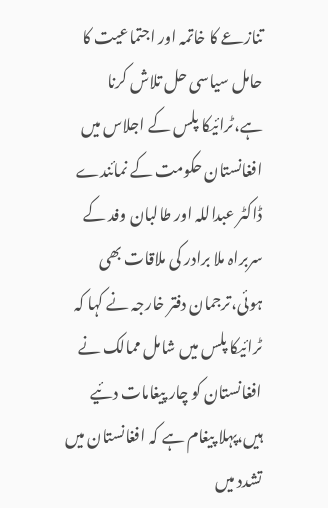تنازعے کا خاتمہ اور اجتماعیت کا حامل سیاسی حل تلاش کرنا ہے،ٹرائیکا پلس کے اجلاس میں افغانستان حکومت کے نمائندے ڈاکٹر عبداللہ اور طالبان وفد کے سربراہ ملا برادر کی ملاقات بھی ہوئی،ترجمان دفتر خارجہ نے کہا کہ ٹرائیکا پلس میں شامل ممالک نے افغانستان کو چار پیغامات دئیے ہیں،پہلا پیغام ہے کہ افغانستان میں تشدد میں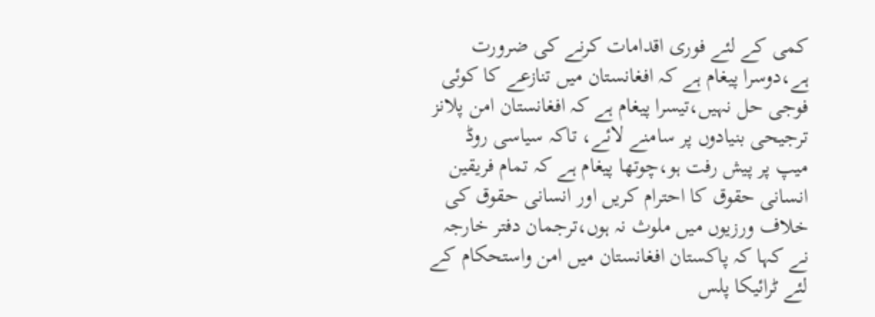کمی کے لئے فوری اقدامات کرنے کی ضرورت ہے،دوسرا پیغام ہے کہ افغانستان میں تنازعے کا کوئی فوجی حل نہیں،تیسرا پیغام ہے کہ افغانستان امن پلانز ترجیحی بنیادوں پر سامنے لائے، تاکہ سیاسی روڈ میپ پر پیش رفت ہو،چوتھا پیغام ہے کہ تمام فریقین انسانی حقوق کا احترام کریں اور انسانی حقوق کی خلاف ورزیوں میں ملوث نہ ہوں،ترجمان دفتر خارجہ نے کہا کہ پاکستان افغانستان میں امن واستحکام کے لئے ٹرائیکا پلس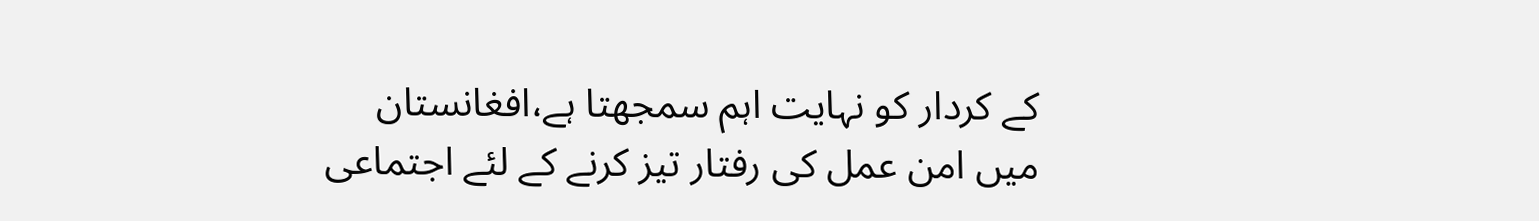کے کردار کو نہایت اہم سمجھتا ہے،افغانستان میں امن عمل کی رفتار تیز کرنے کے لئے اجتماعی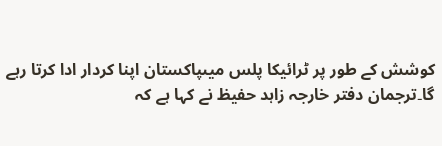کوشش کے طور پر ٹرائیکا پلس میںپاکستان اپنا کردار ادا کرتا رہے گا۔ترجمان دفتر خارجہ زاہد حفیظ نے کہا ہے کہ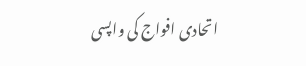اتحادی افواج کی واپسی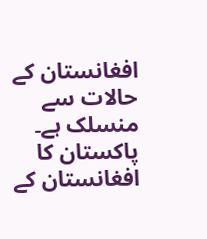افغانستان کے حالات سے منسلک ہے۔ پاکستان کا افغانستان کے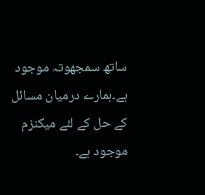ساتھ سمجھوتہ موجود ہے۔ہمارے درمیان مسائل کے حل کے لئے میکنزم موجود ہے۔